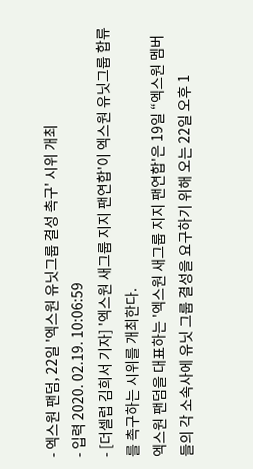- 엑스원 팬덤, 22일 '엑스원 유닛그룹 결성 촉구' 시위 개최
- 입력 2020. 02.19. 10:06:59
- [더셀럽 김희서 기자] '엑스원 새그룹 지지 팬연합'이 엑스원 유닛그룹 합류를 촉구하는 시위를 개최한다.
엑스원 팬덤을 대표하는 '엑스원 새그룹 지지 팬연합'은 19일 “엑스원 멤버들의 각 소속사에 유닛 그룹 결성을 요구하기 위해 오는 22일 오후 1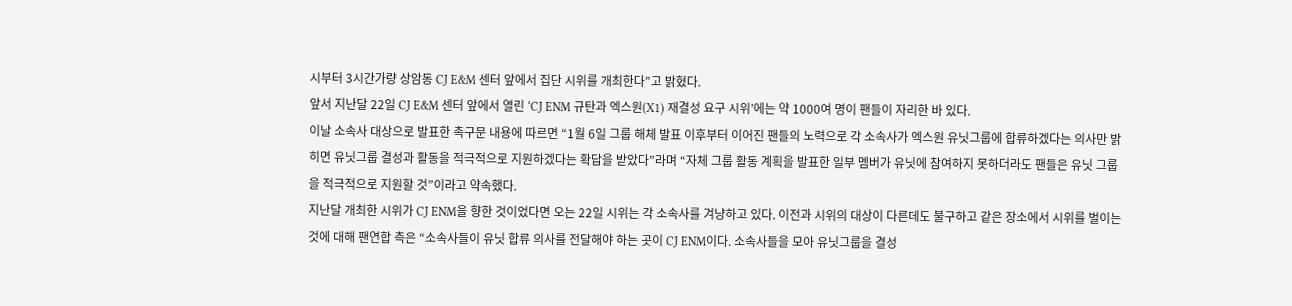시부터 3시간가량 상암동 CJ E&M 센터 앞에서 집단 시위를 개최한다”고 밝혔다.
앞서 지난달 22일 CJ E&M 센터 앞에서 열린 ‘CJ ENM 규탄과 엑스원(X1) 재결성 요구 시위’에는 약 1000여 명이 팬들이 자리한 바 있다.
이날 소속사 대상으로 발표한 촉구문 내용에 따르면 “1월 6일 그룹 해체 발표 이후부터 이어진 팬들의 노력으로 각 소속사가 엑스원 유닛그룹에 합류하겠다는 의사만 밝히면 유닛그룹 결성과 활동을 적극적으로 지원하겠다는 확답을 받았다”라며 “자체 그룹 활동 계획을 발표한 일부 멤버가 유닛에 참여하지 못하더라도 팬들은 유닛 그룹을 적극적으로 지원할 것”이라고 약속했다.
지난달 개최한 시위가 CJ ENM을 향한 것이었다면 오는 22일 시위는 각 소속사를 겨냥하고 있다. 이전과 시위의 대상이 다른데도 불구하고 같은 장소에서 시위를 벌이는 것에 대해 팬연합 측은 “소속사들이 유닛 합류 의사를 전달해야 하는 곳이 CJ ENM이다. 소속사들을 모아 유닛그룹을 결성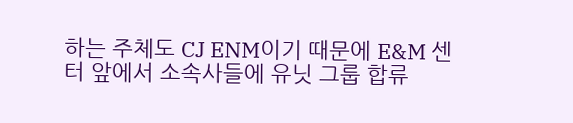하는 주체도 CJ ENM이기 때문에 E&M 센터 앞에서 소속사들에 유닛 그룹 합류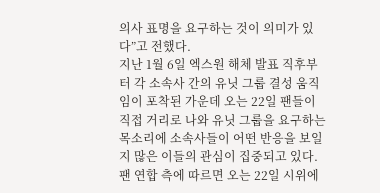의사 표명을 요구하는 것이 의미가 있다”고 전했다.
지난 1월 6일 엑스원 해체 발표 직후부터 각 소속사 간의 유닛 그룹 결성 움직임이 포착된 가운데 오는 22일 팬들이 직접 거리로 나와 유닛 그룹을 요구하는 목소리에 소속사들이 어떤 반응을 보일지 많은 이들의 관심이 집중되고 있다.
팬 연합 측에 따르면 오는 22일 시위에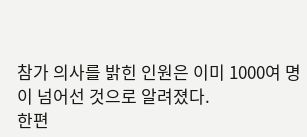참가 의사를 밝힌 인원은 이미 1000여 명이 넘어선 것으로 알려졌다.
한편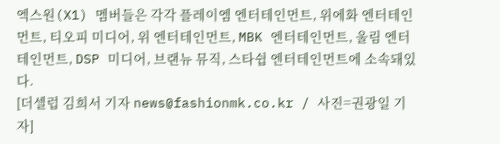엑스원(X1) 멤버들은 각각 플레이엠 엔터테인먼트, 위에화 엔터테인먼트, 티오피 미디어, 위 엔터테인먼트, MBK 엔터테인먼트, 울림 엔터테인먼트, DSP 미디어, 브랜뉴 뮤직, 스타쉽 엔터테인먼트에 소속돼있다.
[더셀럽 김희서 기자 news@fashionmk.co.kr / 사진=권광일 기자]